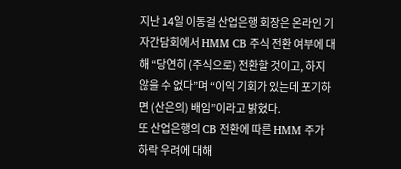지난 14일 이동걸 산업은행 회장은 온라인 기자간담회에서 HMM CB 주식 전환 여부에 대해 “당연히 (주식으로) 전환할 것이고, 하지 않을 수 없다”며 “이익 기회가 있는데 포기하면 (산은의) 배임”이라고 밝혔다.
또 산업은행의 CB 전환에 따른 HMM 주가 하락 우려에 대해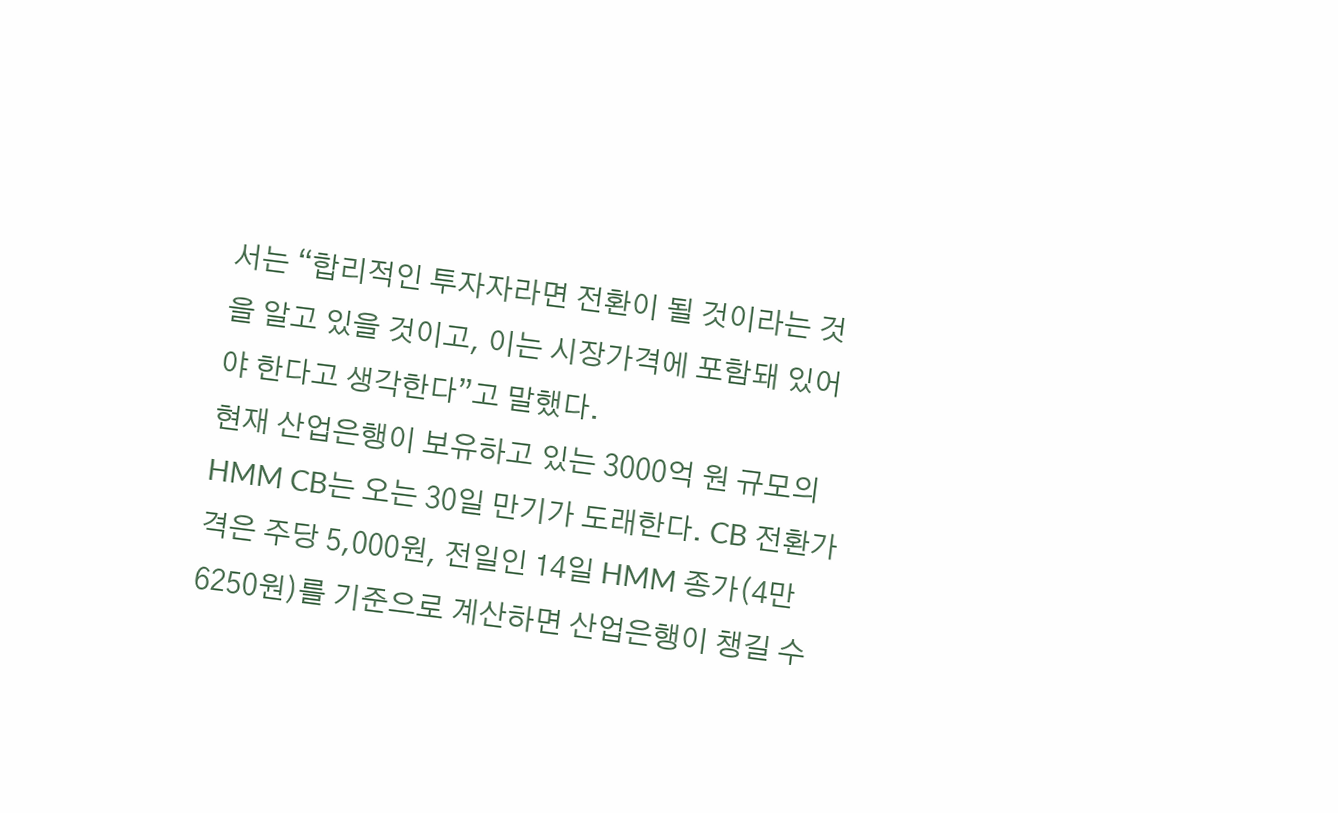서는 “합리적인 투자자라면 전환이 될 것이라는 것을 알고 있을 것이고, 이는 시장가격에 포함돼 있어야 한다고 생각한다”고 말했다.
현재 산업은행이 보유하고 있는 3000억 원 규모의 HMM CB는 오는 30일 만기가 도래한다. CB 전환가격은 주당 5,000원, 전일인 14일 HMM 종가(4만 6250원)를 기준으로 계산하면 산업은행이 챙길 수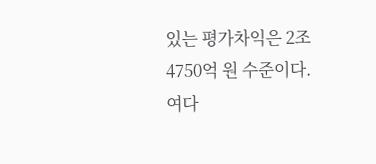있는 평가차익은 2조 4750억 원 수준이다.
여다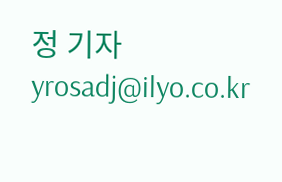정 기자 yrosadj@ilyo.co.kr